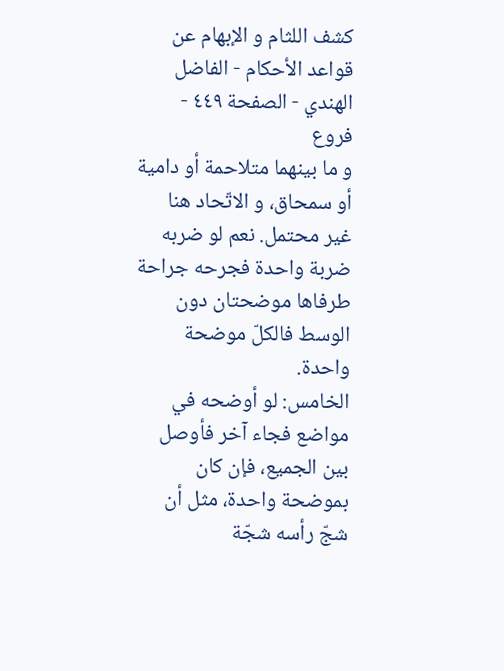كشف اللثام و الإبهام عن قواعد الأحكام - الفاضل الهندي - الصفحة ٤٤٩ - فروع
و ما بينهما متلاحمة أو دامية أو سمحاق، و الاتّحاد هنا غير محتمل. نعم لو ضربه ضربة واحدة فجرحه جراحة طرفاها موضحتان دون الوسط فالكلّ موضحة واحدة.
الخامس: لو أوضحه في مواضع فجاء آخر فأوصل بين الجميع، فإن كان بموضحة واحدة، مثل أن شجّ رأسه شجّة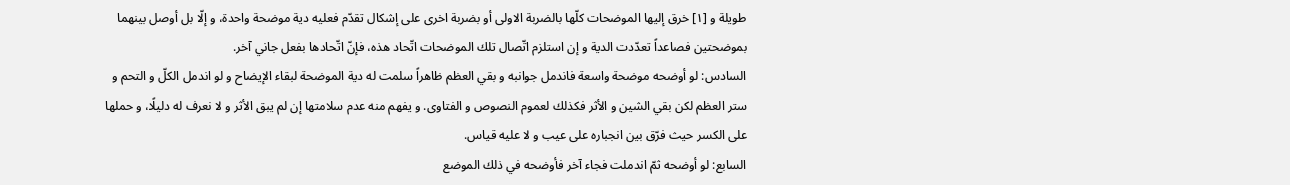طويلة و [١] خرق إليها الموضحات كلّها بالضربة الاولى أو بضربة اخرى على إشكال تقدّم فعليه دية موضحة واحدة، و إلّا بل أوصل بينهما بموضحتين فصاعداً تعدّدت الدية و إن استلزم اتّصال تلك الموضحات اتّحاد هذه، فإنّ اتّحادها بفعل جاني آخر.
السادس: لو أوضحه موضحة واسعة فاندمل جوانبه و بقي العظم ظاهراً سلمت له دية الموضحة لبقاء الإيضاح و لو اندمل الكلّ و التحم و ستر العظم لكن بقي الشين و الأثر فكذلك لعموم النصوص و الفتاوى. و يفهم منه عدم سلامتها إن لم يبق الأثر و لا نعرف له دليلًا، و حملها على الكسر حيث فرّق بين انجباره على عيب و لا عليه قياس.
السابع: لو أوضحه ثمّ اندملت فجاء آخر فأوضحه في ذلك الموضع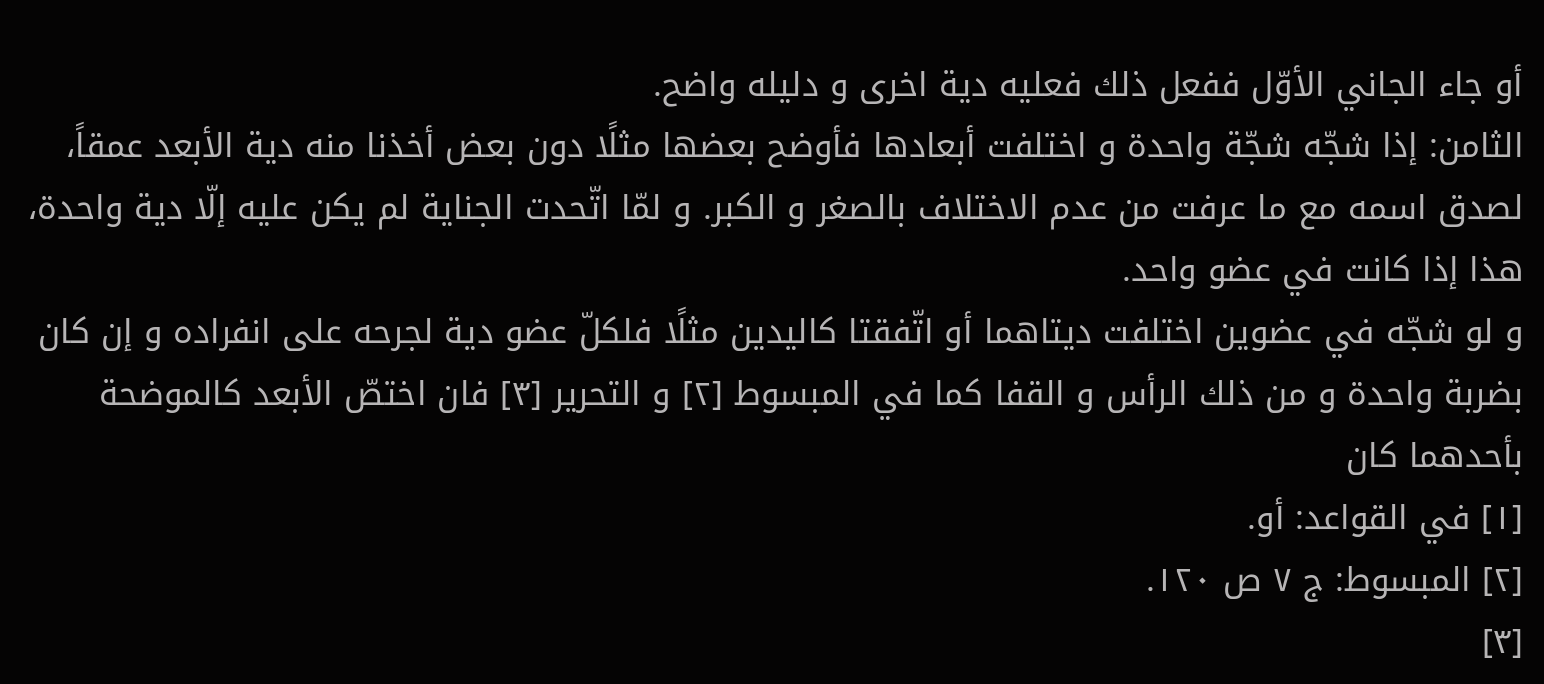أو جاء الجاني الأوّل ففعل ذلك فعليه دية اخرى و دليله واضح.
الثامن: إذا شجّه شجّة واحدة و اختلفت أبعادها فأوضح بعضها مثلًا دون بعض أخذنا منه دية الأبعد عمقاً، لصدق اسمه مع ما عرفت من عدم الاختلاف بالصغر و الكبر. و لمّا اتّحدت الجناية لم يكن عليه إلّا دية واحدة، هذا إذا كانت في عضو واحد.
و لو شجّه في عضوين اختلفت ديتاهما أو اتّفقتا كاليدين مثلًا فلكلّ عضو دية لجرحه على انفراده و إن كان بضربة واحدة و من ذلك الرأس و القفا كما في المبسوط [٢] و التحرير [٣] فان اختصّ الأبعد كالموضحة بأحدهما كان
[١] في القواعد: أو.
[٢] المبسوط: ج ٧ ص ١٢٠.
[٣]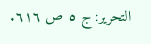التحرير: ج ٥ ص ٦١٦.